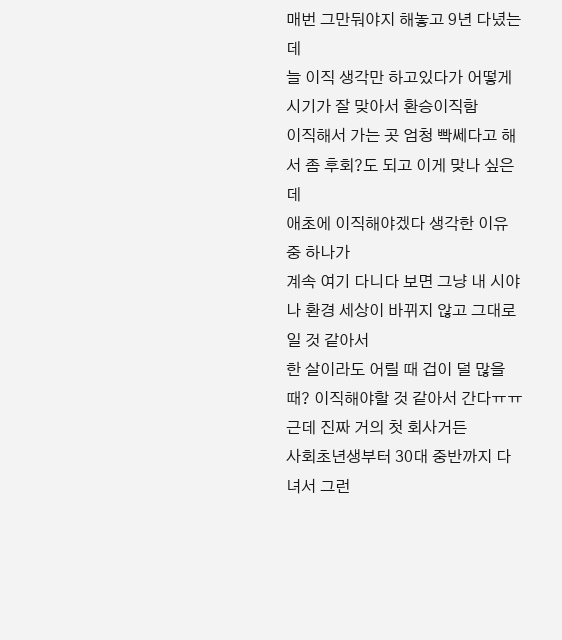매번 그만둬야지 해놓고 9년 다녔는데
늘 이직 생각만 하고있다가 어떻게 시기가 잘 맞아서 환승이직함
이직해서 가는 곳 엄청 빡쎄다고 해서 좀 후회?도 되고 이게 맞나 싶은데
애초에 이직해야겠다 생각한 이유 중 하나가
계속 여기 다니다 보면 그냥 내 시야나 환경 세상이 바뀌지 않고 그대로 일 것 같아서
한 살이라도 어릴 때 겁이 덜 많을 때? 이직해야할 것 같아서 간다ㅠㅠ
근데 진짜 거의 첫 회사거든
사회초년생부터 30대 중반까지 다녀서 그런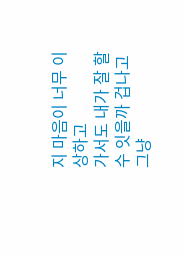지 마음이 너무 이상하고
가서도 내가 잘 할 수 잇을까 겁나고 그냥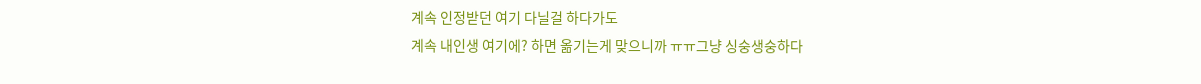계속 인정받던 여기 다닐걸 하다가도
계속 내인생 여기에? 하면 옮기는게 맞으니까 ㅠㅠ그냥 싱숭생숭하다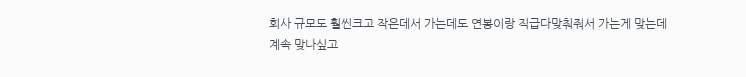회사 규모도 훨씬크고 작은데서 가는데도 연봉이랑 직급다맞춰줘서 가는게 맞는데
계속 맞나싶고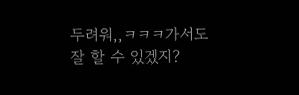두려워,,ㅋㅋㅋ가서도 잘 할 수 있겠지?